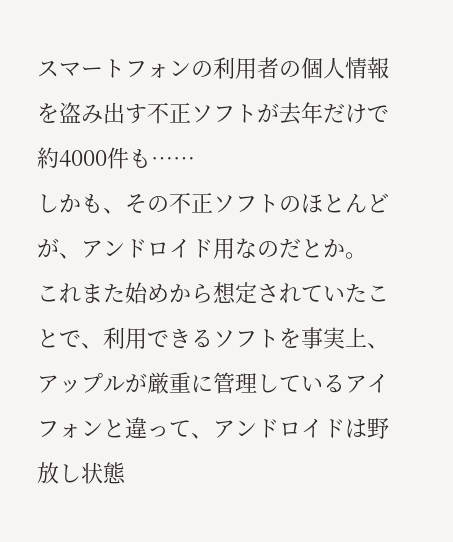スマートフォンの利用者の個人情報を盗み出す不正ソフトが去年だけで約4000件も……
しかも、その不正ソフトのほとんどが、アンドロイド用なのだとか。
これまた始めから想定されていたことで、利用できるソフトを事実上、アップルが厳重に管理しているアイフォンと違って、アンドロイドは野放し状態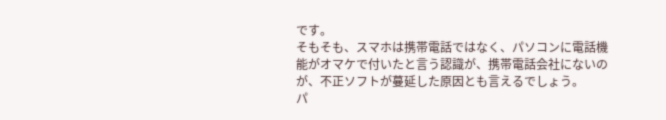です。
そもそも、スマホは携帯電話ではなく、パソコンに電話機能がオマケで付いたと言う認識が、携帯電話会社にないのが、不正ソフトが蔓延した原因とも言えるでしょう。
パ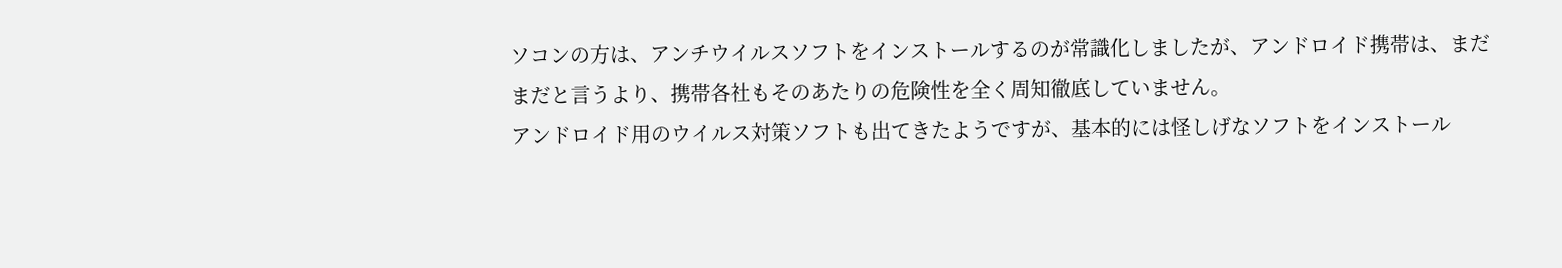ソコンの方は、アンチウイルスソフトをインストールするのが常識化しましたが、アンドロイド携帯は、まだまだと言うより、携帯各社もそのあたりの危険性を全く周知徹底していません。
アンドロイド用のウイルス対策ソフトも出てきたようですが、基本的には怪しげなソフトをインストール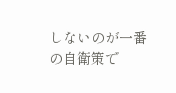しないのが一番の自衛策で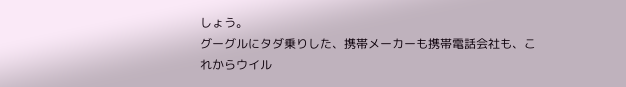しょう。
グーグルにタダ乗りした、携帯メーカーも携帯電話会社も、これからウイル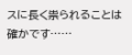スに長く祟られることは確かです……